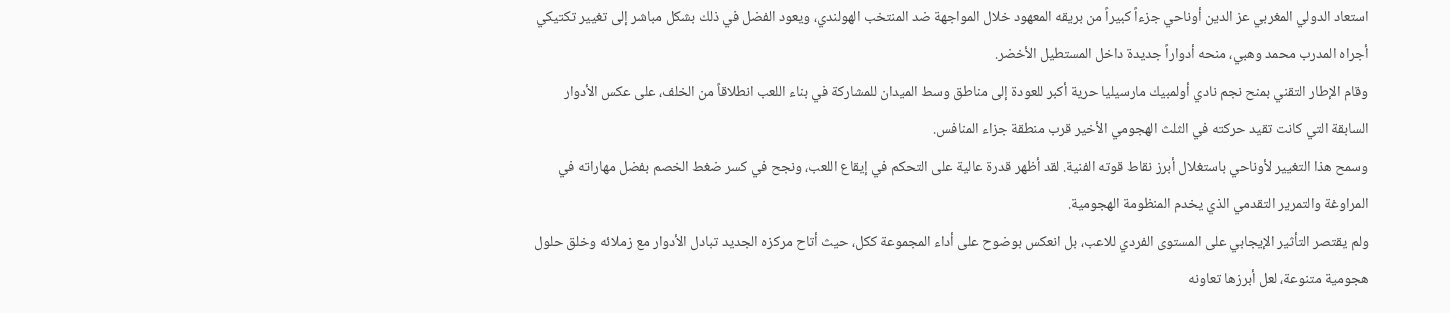استعاد الدولي المغربي عز الدين أوناحي جزءاً كبيراً من بريقه المعهود خلال المواجهة ضد المنتخب الهولندي، ويعود الفضل في ذلك بشكل مباشر إلى تغيير تكتيكي أجراه المدرب محمد وهبي، منحه أدواراً جديدة داخل المستطيل الأخضر.
وقام الإطار التقني بمنح نجم نادي أولمبيك مارسيليا حرية أكبر للعودة إلى مناطق وسط الميدان للمشاركة في بناء اللعب انطلاقاً من الخلف، على عكس الأدوار السابقة التي كانت تقيد حركته في الثلث الهجومي الأخير قرب منطقة جزاء المنافس.
وسمح هذا التغيير لأوناحي باستغلال أبرز نقاط قوته الفنية. لقد أظهر قدرة عالية على التحكم في إيقاع اللعب، ونجح في كسر ضغط الخصم بفضل مهاراته في المراوغة والتمرير التقدمي الذي يخدم المنظومة الهجومية.
ولم يقتصر التأثير الإيجابي على المستوى الفردي للاعب، بل انعكس بوضوح على أداء المجموعة ككل، حيث أتاح مركزه الجديد تبادل الأدوار مع زملائه وخلق حلول هجومية متنوعة، لعل أبرزها تعاونه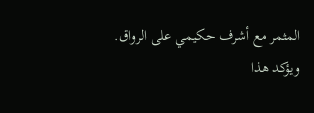المثمر مع أشرف حكيمي على الرواق.
ويؤكد هذا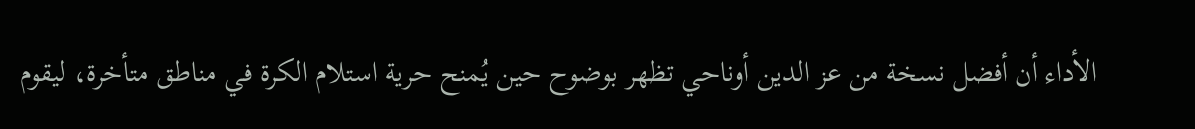الأداء أن أفضل نسخة من عز الدين أوناحي تظهر بوضوح حين يُمنح حرية استلام الكرة في مناطق متأخرة، ليقوم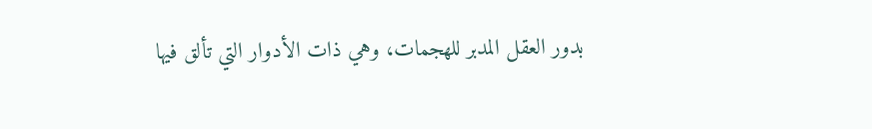بدور العقل المدبر للهجمات، وهي ذات الأدوار التي تألق فيها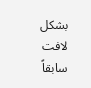بشكل لافت سابقاً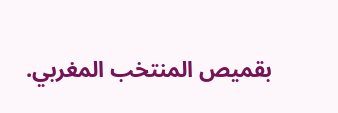بقميص المنتخب المغربي.